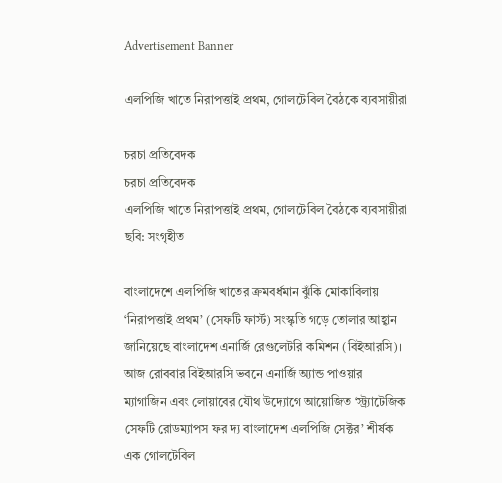Advertisement Banner

এলপিজি খাতে নিরাপত্তাই প্রথম, গোলটেবিল বৈঠকে ব্যবসায়ীরা

চরচা প্রতিবেদক
চরচা প্রতিবেদক
এলপিজি খাতে নিরাপত্তাই প্রথম, গোলটেবিল বৈঠকে ব্যবসায়ীরা
ছবি: সংগৃহীত

বাংলাদেশে এলপিজি খাতের ক্রমবর্ধমান ঝুঁকি মোকাবিলায় ‘নিরাপত্তাই প্রথম’ (সেফটি ফার্স্ট) সংস্কৃতি গড়ে তোলার আহ্বান জানিয়েছে বাংলাদেশ এনার্জি রেগুলেটরি কমিশন (বিইআরসি)। আজ রোববার বিইআরসি ভবনে এনার্জি অ্যান্ড পাওয়ার ম্যাগাজিন এবং লোয়াবের যৌথ উদ্যোগে আয়োজিত ‘স্ট্র্যাটেজিক সেফটি রোডম্যাপস ফর দ্য বাংলাদেশ এলপিজি সেক্টর’ শীর্ষক এক গোলটেবিল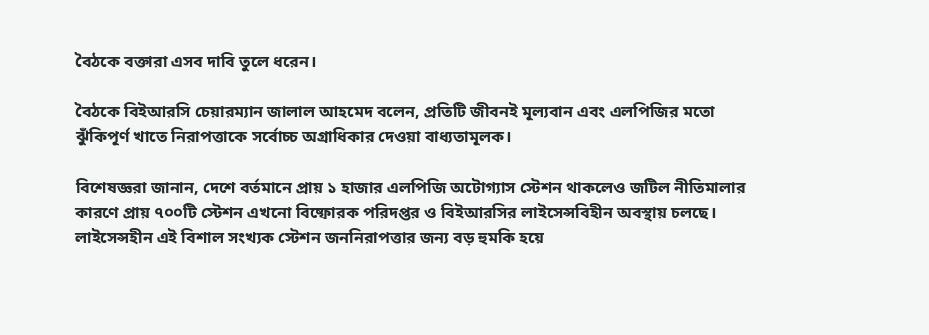বৈঠকে বক্তারা এসব দাবি তুলে ধরেন।

বৈঠকে বিইআরসি চেয়ারম্যান জালাল আহমেদ বলেন, প্রতিটি জীবনই মূল্যবান এবং এলপিজির মতো ঝুঁকিপূর্ণ খাতে নিরাপত্তাকে সর্বোচ্চ অগ্রাধিকার দেওয়া বাধ্যতামূলক।

বিশেষজ্ঞরা জানান, দেশে বর্তমানে প্রায় ১ হাজার এলপিজি অটোগ্যাস স্টেশন থাকলেও জটিল নীতিমালার কারণে প্রায় ৭০০টি স্টেশন এখনো বিষ্ফোরক পরিদপ্তর ও বিইআরসির লাইসেন্সবিহীন অবস্থায় চলছে। লাইসেন্সহীন এই বিশাল সংখ্যক স্টেশন জননিরাপত্তার জন্য বড় হুমকি হয়ে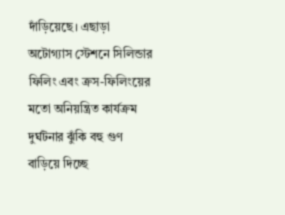দাঁড়িয়েছে। এছাড়া অটোগ্যাস স্টেশনে সিলিন্ডার ফিলিং এবং ক্রস-ফিলিংয়ের মতো অনিয়ন্ত্রিত কার্যক্রম দুর্ঘটনার ঝুঁকি বহু গুণ বাড়িয়ে দিচ্ছে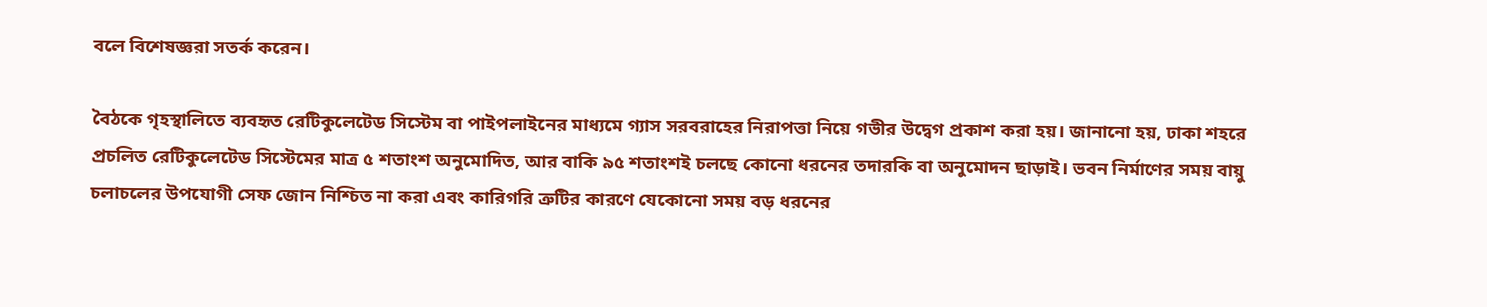বলে বিশেষজ্ঞরা সতর্ক করেন।

বৈঠকে গৃহস্থালিতে ব্যবহৃত রেটিকুলেটেড সিস্টেম বা পাইপলাইনের মাধ্যমে গ্যাস সরবরাহের নিরাপত্তা নিয়ে গভীর উদ্বেগ প্রকাশ করা হয়। জানানো হয়, ঢাকা শহরে প্রচলিত রেটিকুলেটেড সিস্টেমের মাত্র ৫ শতাংশ অনুমোদিত, আর বাকি ৯৫ শতাংশই চলছে কোনো ধরনের তদারকি বা অনুমোদন ছাড়াই। ভবন নির্মাণের সময় বায়ু চলাচলের উপযোগী সেফ জোন নিশ্চিত না করা এবং কারিগরি ত্রুটির কারণে যেকোনো সময় বড় ধরনের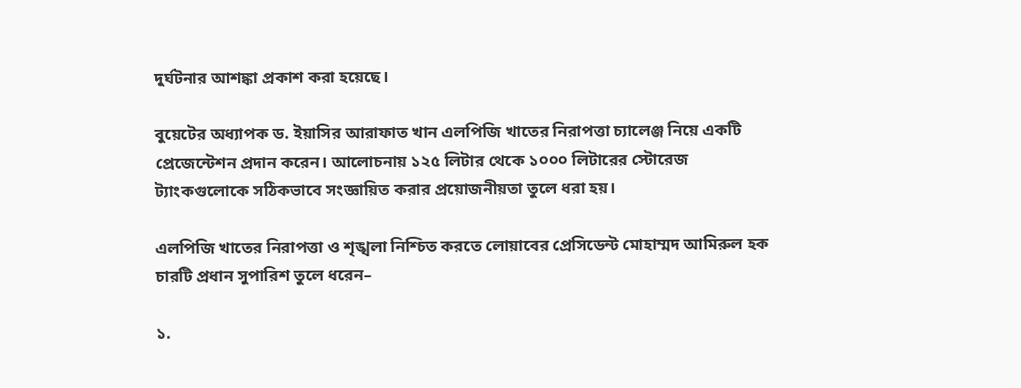দুর্ঘটনার আশঙ্কা প্রকাশ করা হয়েছে।

বুয়েটের অধ্যাপক ড. ইয়াসির আরাফাত খান এলপিজি খাতের নিরাপত্তা চ্যালেঞ্জ নিয়ে একটি প্রেজেন্টেশন প্রদান করেন। আলোচনায় ১২৫ লিটার থেকে ১০০০ লিটারের স্টোরেজ ট্যাংকগুলোকে সঠিকভাবে সংজ্ঞায়িত করার প্রয়োজনীয়তা তুলে ধরা হয়।

এলপিজি খাতের নিরাপত্তা ও শৃঙ্খলা নিশ্চিত করতে লোয়াবের প্রেসিডেন্ট মোহাম্মদ আমিরুল হক চারটি প্রধান সুপারিশ তুলে ধরেন–

১.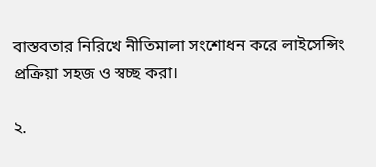বাস্তবতার নিরিখে নীতিমালা সংশোধন করে লাইসেন্সিং প্রক্রিয়া সহজ ও স্বচ্ছ করা।

২.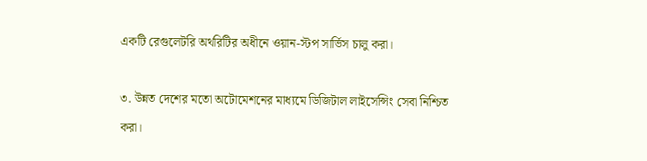একটি রেগুলেটরি অথরিটির অধীনে ওয়ান-স্টপ সার্ভিস চালু করা।

৩. উন্নত দেশের মতো অটোমেশনের মাধ্যমে ডিজিটাল লাইসেন্সিং সেবা নিশ্চিত করা।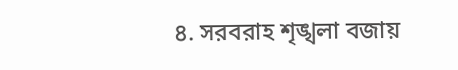৪. সরবরাহ শৃঙ্খলা বজায়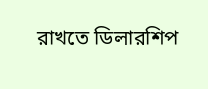রাখতে ডিলারশিপ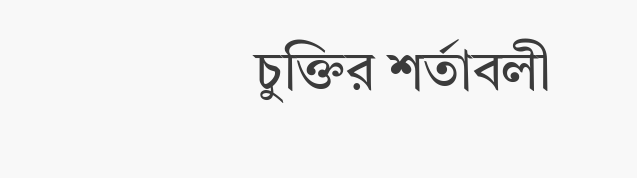চুক্তির শর্তাবলী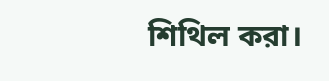শিথিল করা।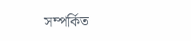সম্পর্কিত